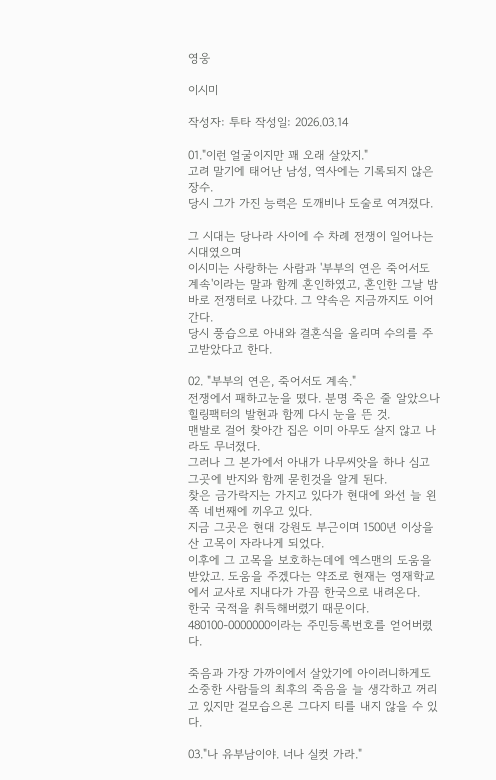영웅

이시미

작성자: 투타 작성일: 2026.03.14

01."이런 얼굴이지만 꽤 오래 살았지."
고려 말기에 태어난 남성, 역사에는 기록되지 않은 장수.
당시 그가 가진 능력은 도깨비나 도술로 여겨졌다.

그 시대는 당나라 사이에 수 차례 전쟁이 일어나는 시대였으며
이시미는 사랑하는 사람과 '부부의 연은 죽어서도 계속'이라는 말과 함께 혼인하였고, 혼인한 그날 밤 바로 전쟁터로 나갔다. 그 약속은 지금까지도 이어간다.
당시 풍습으로 아내와 결혼식을 올리며 수의를 주고받았다고 한다.

02. "부부의 연은, 죽어서도 계속."
전쟁에서 패하고눈을 떴다. 분명 죽은 줄 알았으나 힐링팩터의 발현과 함께 다시 눈을 뜬 것.
맨발로 걸어 찾아간 집은 이미 아무도 살지 않고 나라도 무너졌다.
그러나 그 본가에서 아내가 나무씨앗을 하나 심고 그곳에 반지와 함께 묻힌것을 알게 된다.
찾은 금가락지는 가지고 있다가 현대에 와선 늘 왼쪽 네번째에 끼우고 있다.
지금 그곳은 현대 강원도 부근이며 1500년 이상을 산 고목이 자라나게 되었다.
이후에 그 고목을 보호하는데에 엑스맨의 도움을 받았고. 도움을 주겠다는 약조로 현재는 영재학교에서 교사로 지내다가 가끔 한국으로 내려온다.
한국 국적을 취득해버렸기 때문이다. 480100-0000000이라는 주민등록번호를 얻어버렸다.

죽음과 가장 가까이에서 살았기에 아이러니하게도 소중한 사람들의 최후의 죽음을 늘 생각하고 꺼리고 있지만 겉모습으론 그다지 티를 내지 않을 수 있다.

03."나 유부남이야. 너나 실컷 가라."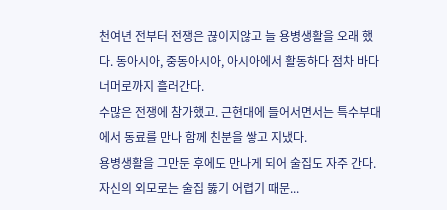천여년 전부터 전쟁은 끊이지않고 늘 용병생활을 오래 했다. 동아시아, 중동아시아, 아시아에서 활동하다 점차 바다 너머로까지 흘러간다.
수많은 전쟁에 참가했고. 근현대에 들어서면서는 특수부대에서 동료를 만나 함께 친분을 쌓고 지냈다.
용병생활을 그만둔 후에도 만나게 되어 술집도 자주 간다. 자신의 외모로는 술집 뚫기 어렵기 때문...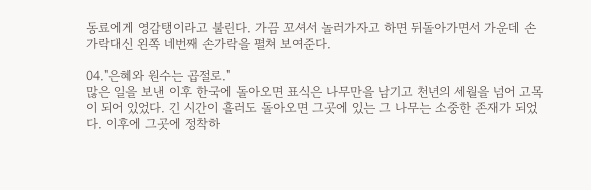동료에게 영감탱이라고 불린다. 가끔 꼬셔서 놀러가자고 하면 뒤돌아가면서 가운데 손가락대신 왼쪽 네번째 손가락을 펼쳐 보여준다.

04."은혜와 원수는 곱절로."
많은 일을 보낸 이후 한국에 돌아오면 표식은 나무만을 남기고 천년의 세월을 넘어 고목이 되어 있었다. 긴 시간이 흘러도 돌아오면 그곳에 있는 그 나무는 소중한 존재가 되었다. 이후에 그곳에 정착하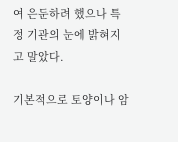여 은둔하려 했으나 특정 기관의 눈에 밝혀지고 말았다.

기본적으로 토양이나 암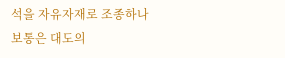석을 자유자재로 조종하나
보통은 대도의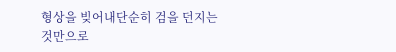형상을 빚어내단순히 검을 던지는 것만으로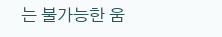는 불가능한 움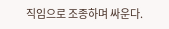직임으로 조종하며 싸운다.